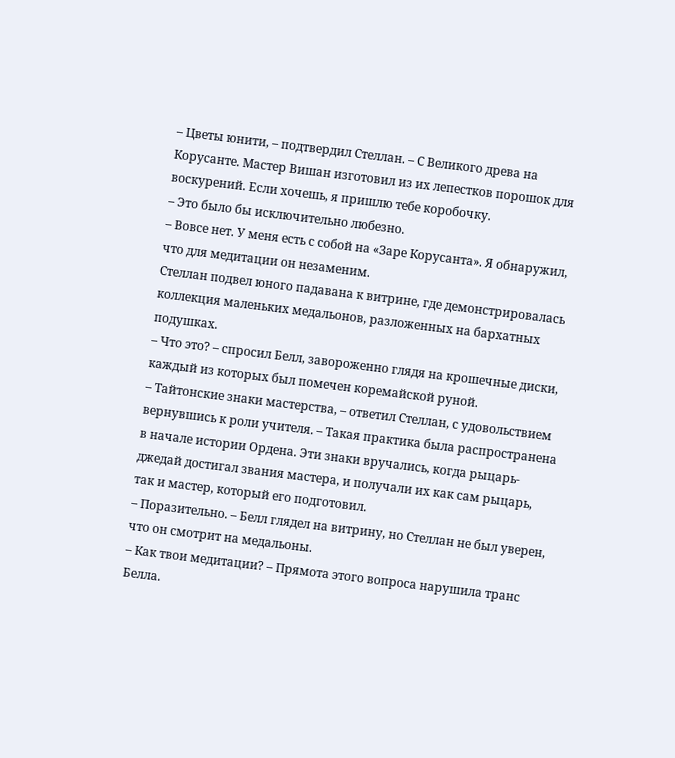– Цветы юнити, – подтвердил Стеллан. – С Великого древа на Корусанте. Мастер Вишан изготовил из их лепестков порошок для воскурений. Если хочешь, я пришлю тебе коробочку.
– Это было бы исключительно любезно.
– Вовсе нет. У меня есть с собой на «Заре Корусанта». Я обнаружил, что для медитации он незаменим.
Стеллан подвел юного падавана к витрине, где демонстрировалась коллекция маленьких медальонов, разложенных на бархатных подушках.
– Что это? – спросил Белл, завороженно глядя на крошечные диски, каждый из которых был помечен коремайской руной.
– Тайтонские знаки мастерства, – ответил Стеллан, с удовольствием вернувшись к роли учителя. – Такая практика была распространена в начале истории Ордена. Эти знаки вручались, когда рыцарь-джедай достигал звания мастера, и получали их как сам рыцарь, так и мастер, который его подготовил.
– Поразительно. – Белл глядел на витрину, но Стеллан не был уверен, что он смотрит на медальоны.
– Как твои медитации? – Прямота этого вопроса нарушила транс Белла.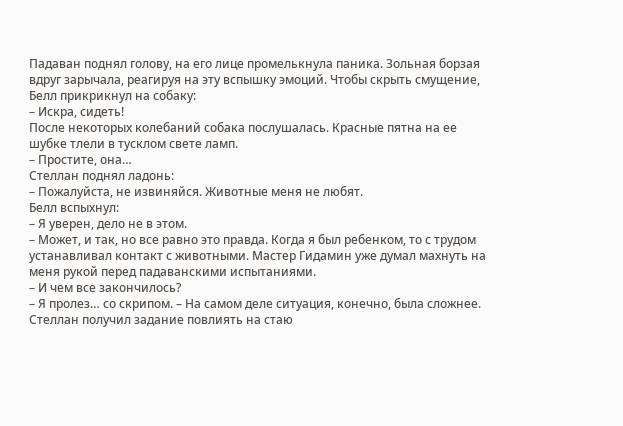Падаван поднял голову, на его лице промелькнула паника. Зольная борзая вдруг зарычала, реагируя на эту вспышку эмоций. Чтобы скрыть смущение, Белл прикрикнул на собаку:
– Искра, сидеть!
После некоторых колебаний собака послушалась. Красные пятна на ее шубке тлели в тусклом свете ламп.
– Простите, она…
Стеллан поднял ладонь:
– Пожалуйста, не извиняйся. Животные меня не любят.
Белл вспыхнул:
– Я уверен, дело не в этом.
– Может, и так, но все равно это правда. Когда я был ребенком, то с трудом устанавливал контакт с животными. Мастер Гидамин уже думал махнуть на меня рукой перед падаванскими испытаниями.
– И чем все закончилось?
– Я пролез… со скрипом. – На самом деле ситуация, конечно, была сложнее. Стеллан получил задание повлиять на стаю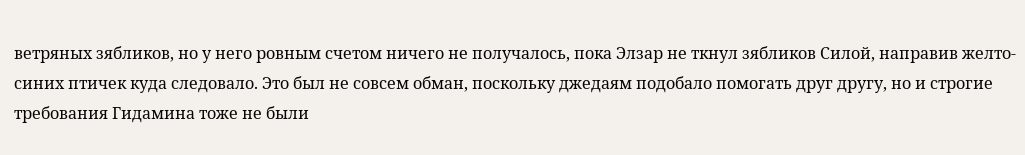ветряных зябликов, но у него ровным счетом ничего не получалось, пока Элзар не ткнул зябликов Силой, направив желто-синих птичек куда следовало. Это был не совсем обман, поскольку джедаям подобало помогать друг другу, но и строгие требования Гидамина тоже не были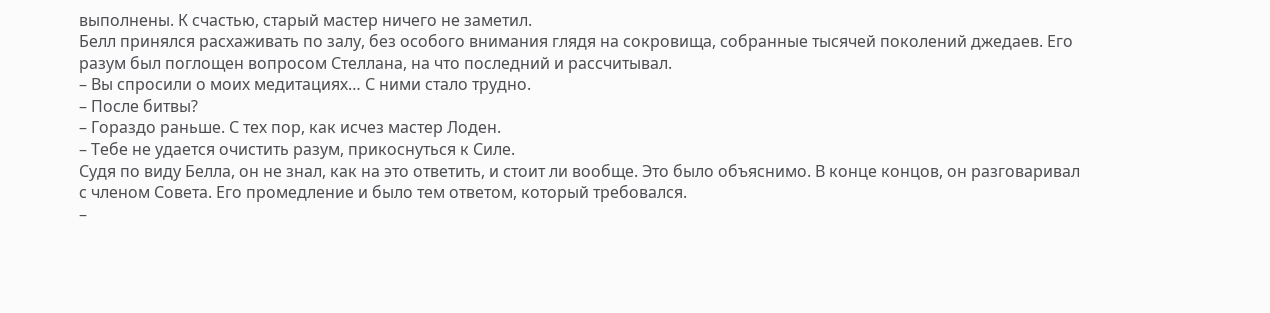выполнены. К счастью, старый мастер ничего не заметил.
Белл принялся расхаживать по залу, без особого внимания глядя на сокровища, собранные тысячей поколений джедаев. Его разум был поглощен вопросом Стеллана, на что последний и рассчитывал.
– Вы спросили о моих медитациях… С ними стало трудно.
– После битвы?
– Гораздо раньше. С тех пор, как исчез мастер Лоден.
– Тебе не удается очистить разум, прикоснуться к Силе.
Судя по виду Белла, он не знал, как на это ответить, и стоит ли вообще. Это было объяснимо. В конце концов, он разговаривал с членом Совета. Его промедление и было тем ответом, который требовался.
–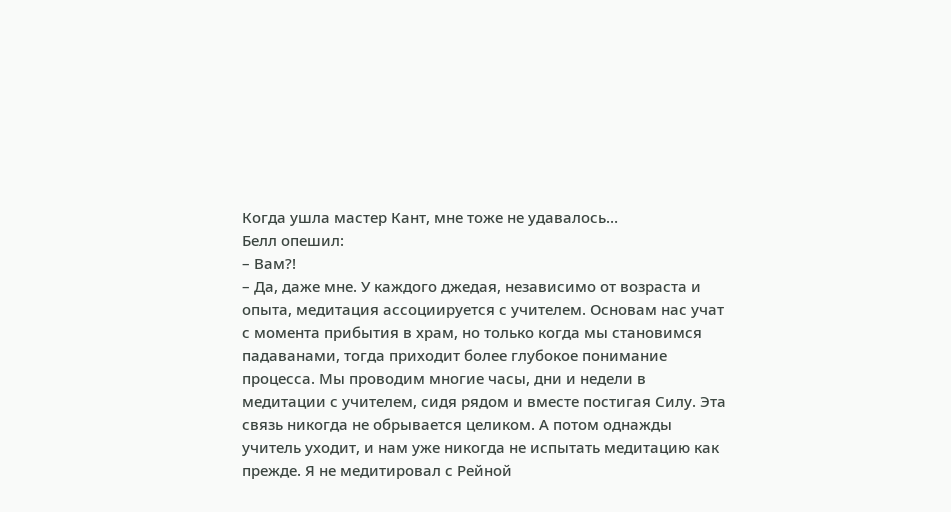Когда ушла мастер Кант, мне тоже не удавалось…
Белл опешил:
– Вам?!
– Да, даже мне. У каждого джедая, независимо от возраста и опыта, медитация ассоциируется с учителем. Основам нас учат с момента прибытия в храм, но только когда мы становимся падаванами, тогда приходит более глубокое понимание процесса. Мы проводим многие часы, дни и недели в медитации с учителем, сидя рядом и вместе постигая Силу. Эта связь никогда не обрывается целиком. А потом однажды учитель уходит, и нам уже никогда не испытать медитацию как прежде. Я не медитировал с Рейной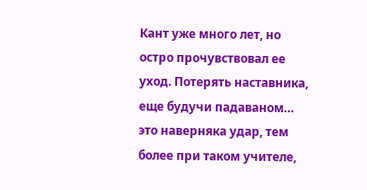Кант уже много лет, но остро прочувствовал ее уход. Потерять наставника, еще будучи падаваном… это наверняка удар, тем более при таком учителе,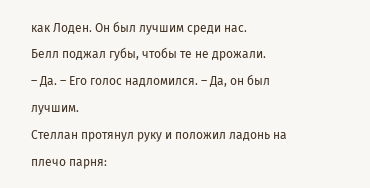как Лоден. Он был лучшим среди нас.
Белл поджал губы, чтобы те не дрожали.
– Да. – Его голос надломился. – Да, он был лучшим.
Стеллан протянул руку и положил ладонь на плечо парня: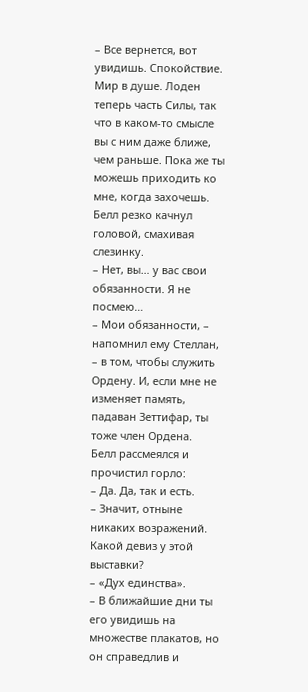– Все вернется, вот увидишь. Спокойствие. Мир в душе. Лоден теперь часть Силы, так что в каком-то смысле вы с ним даже ближе, чем раньше. Пока же ты можешь приходить ко мне, когда захочешь.
Белл резко качнул головой, смахивая слезинку.
– Нет, вы… у вас свои обязанности. Я не посмею…
– Мои обязанности, – напомнил ему Стеллан, – в том, чтобы служить Ордену. И, если мне не изменяет память, падаван Зеттифар, ты тоже член Ордена.
Белл рассмеялся и прочистил горло:
– Да. Да, так и есть.
– Значит, отныне никаких возражений. Какой девиз у этой выставки?
– «Дух единства».
– В ближайшие дни ты его увидишь на множестве плакатов, но он справедлив и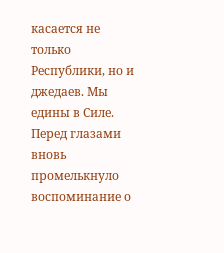касается не только Республики, но и джедаев. Мы едины в Силе.
Перед глазами вновь промелькнуло воспоминание о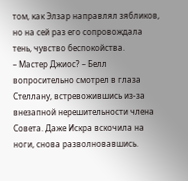том, как Элзар направлял зябликов, но на сей раз его сопровождала тень, чувство беспокойства.
– Мастер Джиос? – Белл вопросительно смотрел в глаза Стеллану, встревожившись из-за внезапной нерешительности члена Совета. Даже Искра вскочила на ноги, снова разволновавшись.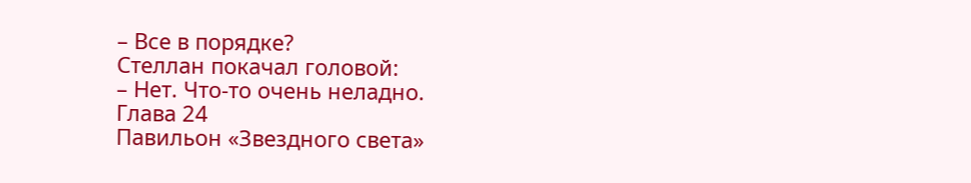– Все в порядке?
Стеллан покачал головой:
– Нет. Что-то очень неладно.
Глава 24
Павильон «Звездного света»